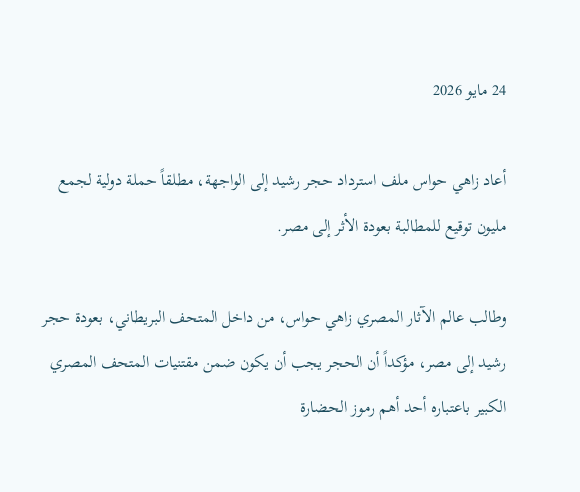24 مايو 2026

أعاد زاهي حواس ملف استرداد حجر رشيد إلى الواجهة، مطلقاً حملة دولية لجمع مليون توقيع للمطالبة بعودة الأثر إلى مصر.

وطالب عالم الآثار المصري زاهي حواس، من داخل المتحف البريطاني، بعودة حجر رشيد إلى مصر، مؤكداً أن الحجر يجب أن يكون ضمن مقتنيات المتحف المصري الكبير باعتباره أحد أهم رموز الحضارة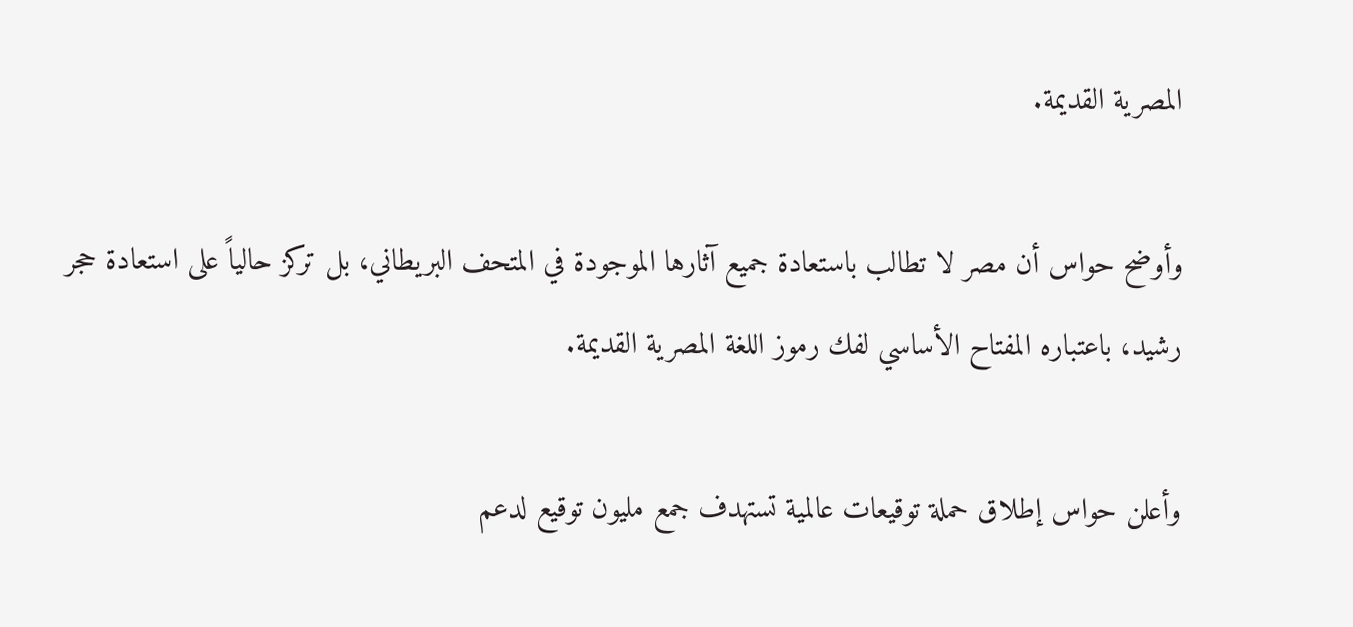المصرية القديمة.

وأوضح حواس أن مصر لا تطالب باستعادة جميع آثارها الموجودة في المتحف البريطاني، بل تركز حالياً على استعادة حجر رشيد، باعتباره المفتاح الأساسي لفك رموز اللغة المصرية القديمة.

وأعلن حواس إطلاق حملة توقيعات عالمية تستهدف جمع مليون توقيع لدعم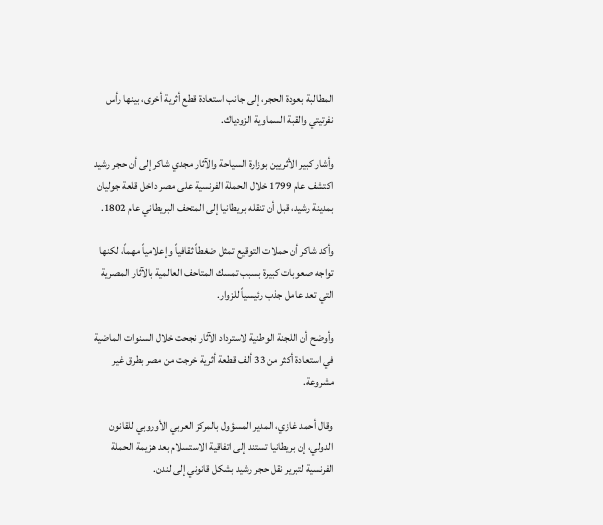المطالبة بعودة الحجر، إلى جانب استعادة قطع أثرية أخرى، بينها رأس نفرتيتي والقبة السماوية الزودياك.

وأشار كبير الأثريين بوزارة السياحة والآثار مجدي شاكر إلى أن حجر رشيد اكتشف عام 1799 خلال الحملة الفرنسية على مصر داخل قلعة جوليان بمدينة رشيد، قبل أن تنقله بريطانيا إلى المتحف البريطاني عام 1802.

وأكد شاكر أن حملات التوقيع تمثل ضغطاً ثقافياً وإعلامياً مهماً، لكنها تواجه صعوبات كبيرة بسبب تمسك المتاحف العالمية بالآثار المصرية التي تعد عامل جذب رئيسياً للزوار.

وأوضح أن اللجنة الوطنية لاسترداد الآثار نجحت خلال السنوات الماضية في استعادة أكثر من 33 ألف قطعة أثرية خرجت من مصر بطرق غير مشروعة.

وقال أحمد غازي، المدير المسؤول بالمركز العربي الأوروبي للقانون الدولي، إن بريطانيا تستند إلى اتفاقية الاستسلام بعد هزيمة الحملة الفرنسية لتبرير نقل حجر رشيد بشكل قانوني إلى لندن.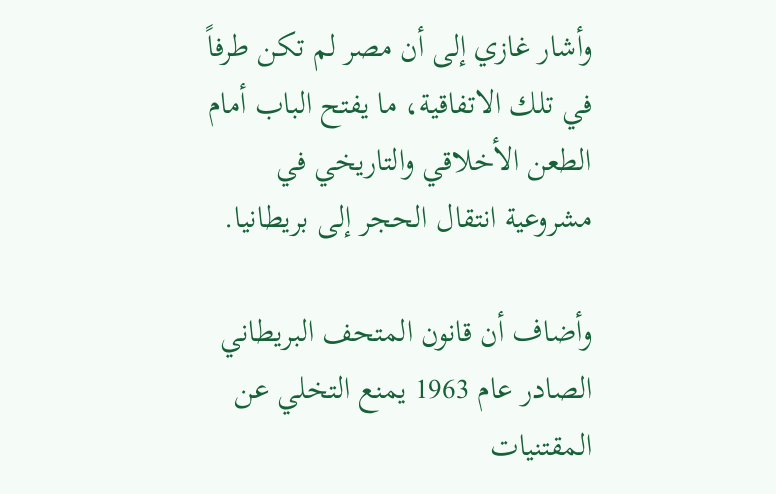وأشار غازي إلى أن مصر لم تكن طرفاً في تلك الاتفاقية، ما يفتح الباب أمام الطعن الأخلاقي والتاريخي في مشروعية انتقال الحجر إلى بريطانيا.

وأضاف أن قانون المتحف البريطاني الصادر عام 1963 يمنع التخلي عن المقتنيات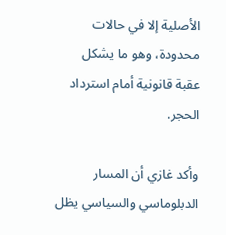الأصلية إلا في حالات محدودة، وهو ما يشكل عقبة قانونية أمام استرداد الحجر.

وأكد غازي أن المسار الدبلوماسي والسياسي يظل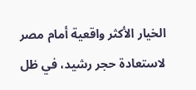الخيار الأكثر واقعية أمام مصر لاستعادة حجر رشيد، في ظل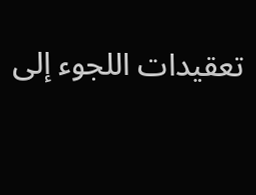تعقيدات اللجوء إلى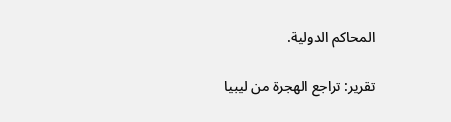المحاكم الدولية.

تقرير: تراجع الهجرة من ليبيا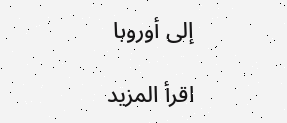إلى أوروبا

اقرأ المزيد